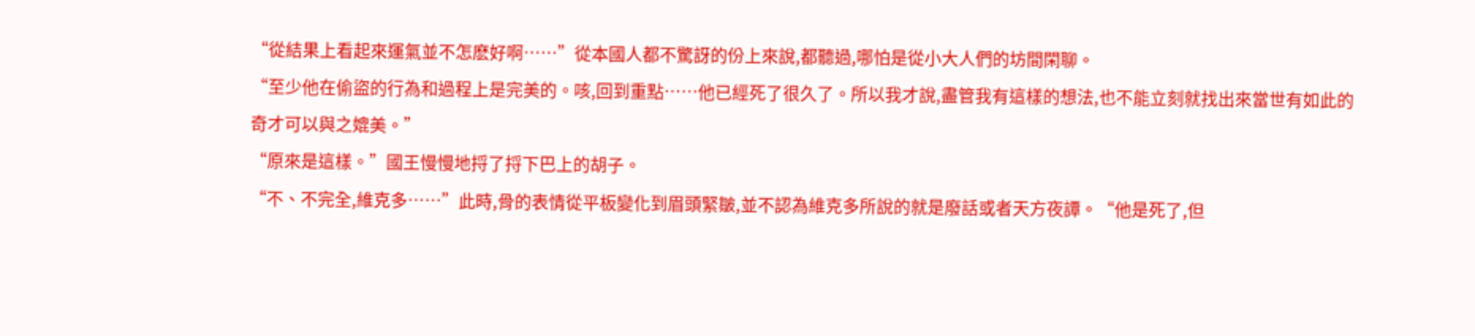“從結果上看起來運氣並不怎麽好啊……”從本國人都不驚訝的份上來說,都聽過,哪怕是從小大人們的坊間閑聊。
“至少他在偷盜的行為和過程上是完美的。咳,回到重點……他已經死了很久了。所以我才說,盡管我有這樣的想法,也不能立刻就找出來當世有如此的奇才可以與之媲美。”
“原來是這樣。”國王慢慢地捋了捋下巴上的胡子。
“不、不完全,維克多……”此時,骨的表情從平板變化到眉頭緊皺,並不認為維克多所說的就是廢話或者天方夜譚。“他是死了,但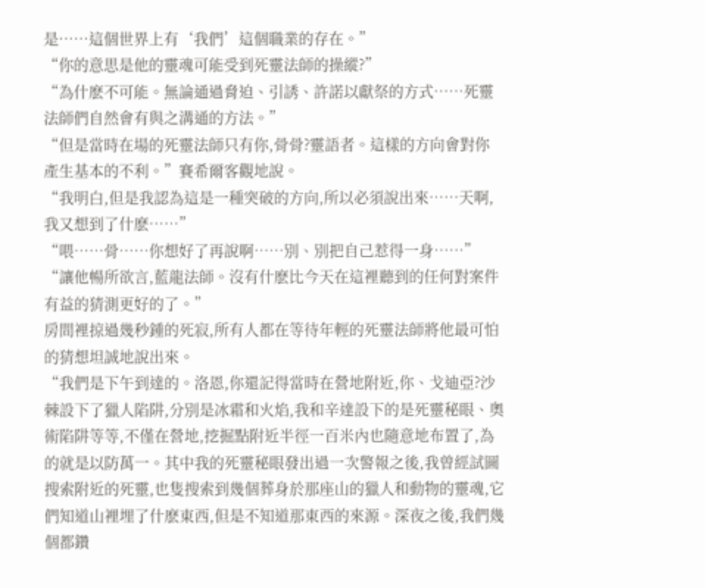是……這個世界上有‘我們’這個職業的存在。”
“你的意思是他的靈魂可能受到死靈法師的操縱?”
“為什麽不可能。無論通過脅迫、引誘、許諾以獻祭的方式……死靈法師們自然會有與之溝通的方法。”
“但是當時在場的死靈法師只有你,骨骨?靈語者。這樣的方向會對你產生基本的不利。”賽希爾客觀地說。
“我明白,但是我認為這是一種突破的方向,所以必須說出來……天啊,我又想到了什麽……”
“喂……骨……你想好了再說啊……別、別把自己惹得一身……”
“讓他暢所欲言,藍龍法師。沒有什麽比今天在這裡聽到的任何對案件有益的猜測更好的了。”
房間裡掠過幾秒鍾的死寂,所有人都在等待年輕的死靈法師將他最可怕的猜想坦誠地說出來。
“我們是下午到達的。洛恩,你還記得當時在營地附近,你、戈迪亞?沙棘設下了獵人陷阱,分別是冰霜和火焰,我和辛達設下的是死靈秘眼、奧術陷阱等等,不僅在營地,挖掘點附近半徑一百米內也隨意地布置了,為的就是以防萬一。其中我的死靈秘眼發出過一次警報之後,我曾經試圖搜索附近的死靈,也隻搜索到幾個葬身於那座山的獵人和動物的靈魂,它們知道山裡埋了什麽東西,但是不知道那東西的來源。深夜之後,我們幾個都鑽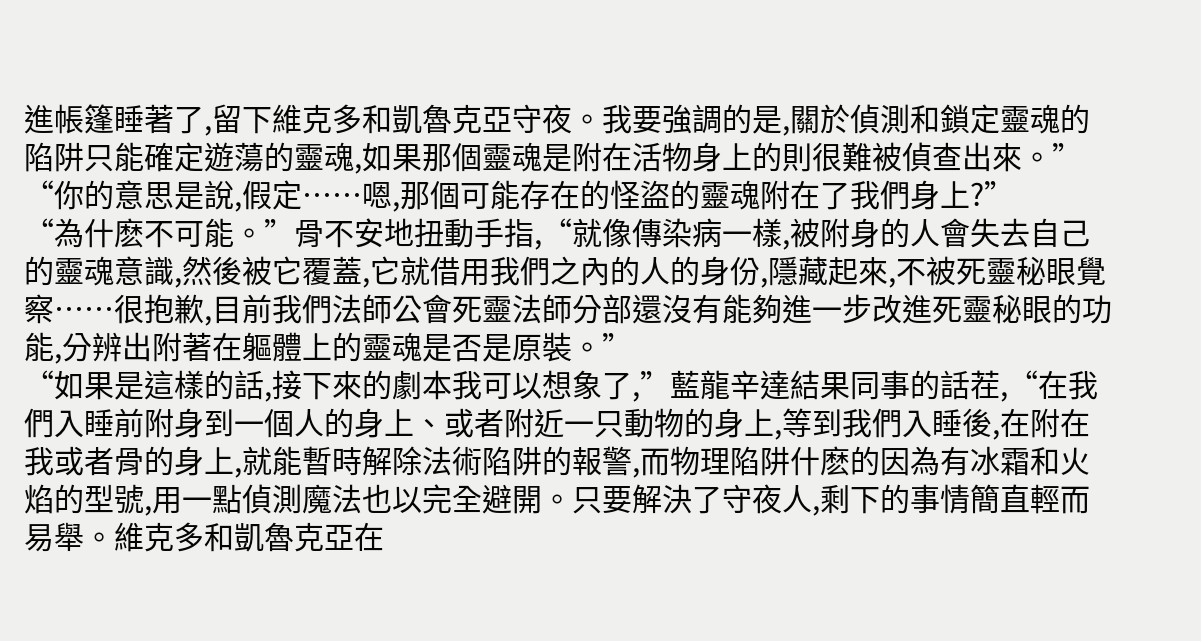進帳篷睡著了,留下維克多和凱魯克亞守夜。我要強調的是,關於偵測和鎖定靈魂的陷阱只能確定遊蕩的靈魂,如果那個靈魂是附在活物身上的則很難被偵查出來。”
“你的意思是說,假定……嗯,那個可能存在的怪盜的靈魂附在了我們身上?”
“為什麽不可能。”骨不安地扭動手指,“就像傳染病一樣,被附身的人會失去自己的靈魂意識,然後被它覆蓋,它就借用我們之內的人的身份,隱藏起來,不被死靈秘眼覺察……很抱歉,目前我們法師公會死靈法師分部還沒有能夠進一步改進死靈秘眼的功能,分辨出附著在軀體上的靈魂是否是原裝。”
“如果是這樣的話,接下來的劇本我可以想象了,”藍龍辛達結果同事的話茬,“在我們入睡前附身到一個人的身上、或者附近一只動物的身上,等到我們入睡後,在附在我或者骨的身上,就能暫時解除法術陷阱的報警,而物理陷阱什麽的因為有冰霜和火焰的型號,用一點偵測魔法也以完全避開。只要解決了守夜人,剩下的事情簡直輕而易舉。維克多和凱魯克亞在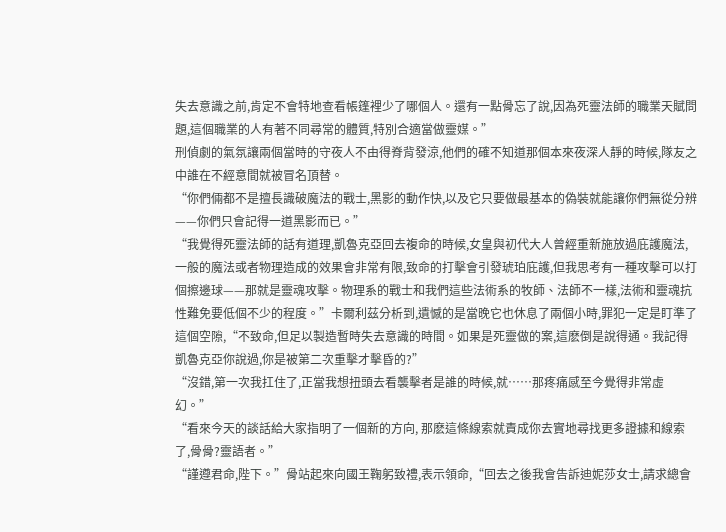失去意識之前,肯定不會特地查看帳篷裡少了哪個人。還有一點骨忘了說,因為死靈法師的職業天賦問題,這個職業的人有著不同尋常的體質,特別合適當做靈媒。”
刑偵劇的氣氛讓兩個當時的守夜人不由得脊背發涼,他們的確不知道那個本來夜深人靜的時候,隊友之中誰在不經意間就被冒名頂替。
“你們倆都不是擅長識破魔法的戰士,黑影的動作快,以及它只要做最基本的偽裝就能讓你們無從分辨——你們只會記得一道黑影而已。”
“我覺得死靈法師的話有道理,凱魯克亞回去複命的時候,女皇與初代大人曾經重新施放過庇護魔法,一般的魔法或者物理造成的效果會非常有限,致命的打擊會引發琥珀庇護,但我思考有一種攻擊可以打個擦邊球——那就是靈魂攻擊。物理系的戰士和我們這些法術系的牧師、法師不一樣,法術和靈魂抗性難免要低個不少的程度。”卡爾利茲分析到,遺憾的是當晚它也休息了兩個小時,罪犯一定是盯準了這個空隙,“不致命,但足以製造暫時失去意識的時間。如果是死靈做的案,這麽倒是說得通。我記得凱魯克亞你說過,你是被第二次重擊才擊昏的?”
“沒錯,第一次我扛住了,正當我想扭頭去看襲擊者是誰的時候,就……那疼痛感至今覺得非常虛幻。”
“看來今天的談話給大家指明了一個新的方向, 那麽這條線索就責成你去實地尋找更多證據和線索了,骨骨?靈語者。”
“謹遵君命,陛下。”骨站起來向國王鞠躬致禮,表示領命,“回去之後我會告訴迪妮莎女士,請求總會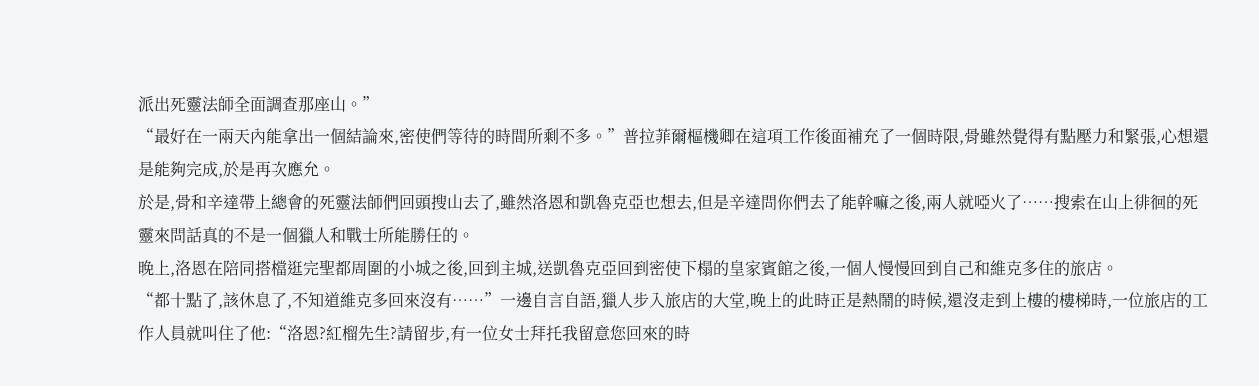派出死靈法師全面調查那座山。”
“最好在一兩天內能拿出一個結論來,密使們等待的時間所剩不多。”普拉菲爾樞機卿在這項工作後面補充了一個時限,骨雖然覺得有點壓力和緊張,心想還是能夠完成,於是再次應允。
於是,骨和辛達帶上總會的死靈法師們回頭搜山去了,雖然洛恩和凱魯克亞也想去,但是辛達問你們去了能幹嘛之後,兩人就啞火了……搜索在山上徘徊的死靈來問話真的不是一個獵人和戰士所能勝任的。
晚上,洛恩在陪同搭檔逛完聖都周圍的小城之後,回到主城,送凱魯克亞回到密使下榻的皇家賓館之後,一個人慢慢回到自己和維克多住的旅店。
“都十點了,該休息了,不知道維克多回來沒有……”一邊自言自語,獵人步入旅店的大堂,晚上的此時正是熱鬧的時候,還沒走到上樓的樓梯時,一位旅店的工作人員就叫住了他:“洛恩?紅榴先生?請留步,有一位女士拜托我留意您回來的時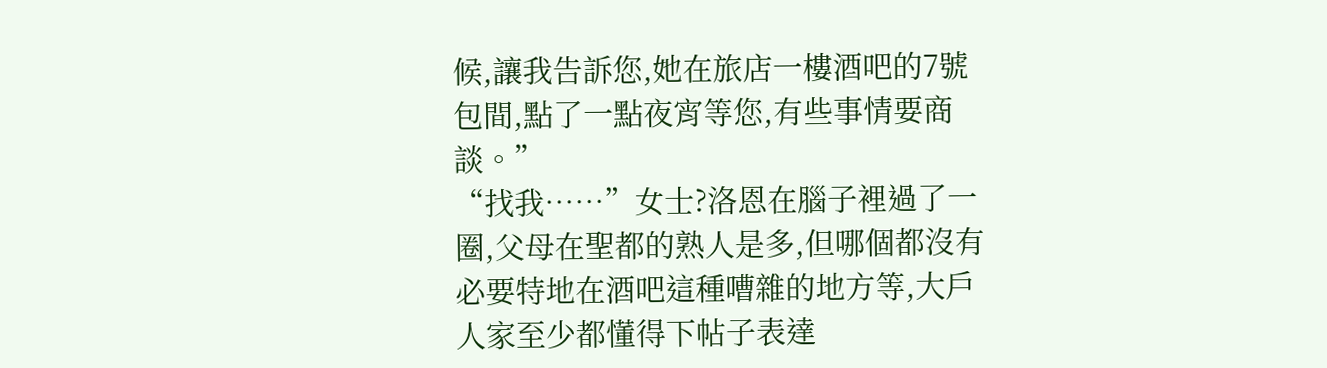候,讓我告訴您,她在旅店一樓酒吧的7號包間,點了一點夜宵等您,有些事情要商談。”
“找我……”女士?洛恩在腦子裡過了一圈,父母在聖都的熟人是多,但哪個都沒有必要特地在酒吧這種嘈雜的地方等,大戶人家至少都懂得下帖子表達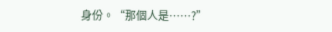身份。“那個人是……?”